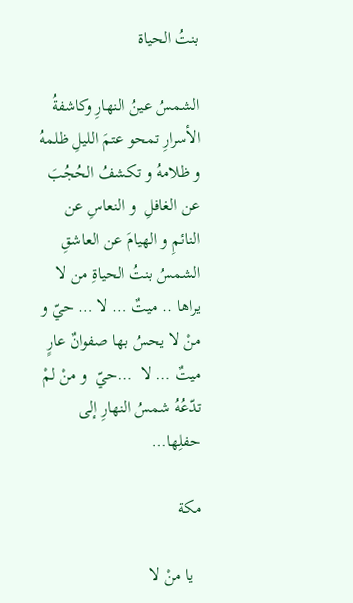بنتُ الحياة

الشمسُ عينُ النهارِ وكاشفةُ الأسرارِ تمحو عتمَ الليلِ ظلمهُ و ظلامهُ و تكشفُ الحُجُبَ عن الغافلِ  و النعاسِ عن النائمِ و الهيامَ عن العاشقِ الشمسُ بنتُ الحياةِ من لا يراها .. ميتٌ … لا … حيّ و منْ لا يحسُ بها صفوانٌ عارٍ ميتٌ … لا  …حيّ  و منْ لمْ تدّعُهُ شمسُ النهارِ إلى حفلِها…

مكة

  يا منْ لا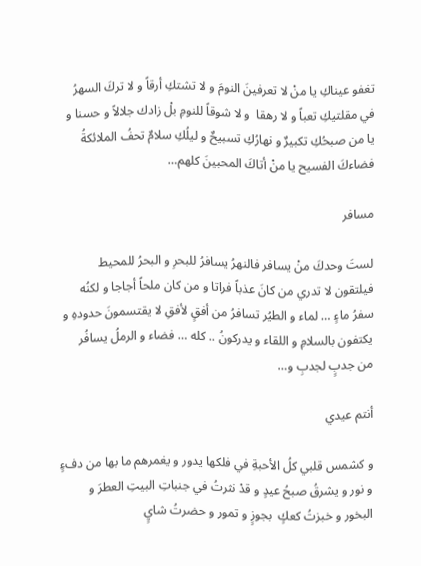تغفو عيناكِ يا منْ لا تعرفينَ النومَ و لا تشتكِ أرقاً و لا تركَ السهرُ في مقلتيكِ تعباً و لا رهقا  و لا شوقاً للنومِ بلْ زادك جلالاً و حسنا و يا من صبحُكِ تكبيرٌ و نهارُكِ تسبيحٌ و ليلُكِ سلامٌ تحفُ الملائكةُ   فضاءكَ الفسيح يا منْ أتاكَ المحبينَ كلهم…

مسافر

لستَ وحدكَ منْ يسافر فالنهرُ يسافرُ للبحرِ و البحرُ للمحيط فيلتقون لا تدري من كانَ عذباً فراتا و من كان ملحاً أجاجا و لكنُه سفرُ ماءٍ … لماء و الطيُر تسافرُ من أفقٍ لأفقِ لا يقتسمونَ حدودهِ و يكتفون بالسلامِ و اللقاء و يدركونُ .. كله … فضاء و الرملُ يسافُر  من جدبٍ لجدبِ و…

أنتم عيدي

و كشمس قلبي كلُ الأحبةِ في فلكها يدور و يغمرهم ما بها من دفءٍ و نور و يشرقُ صبحُ عيدٍ و قدْ نثرتُ في جنباتِ البيتِ العطرَ و البخور و خبزتُ كعكٍ  بجوزٍ و تمور و حضرتُ شايٍ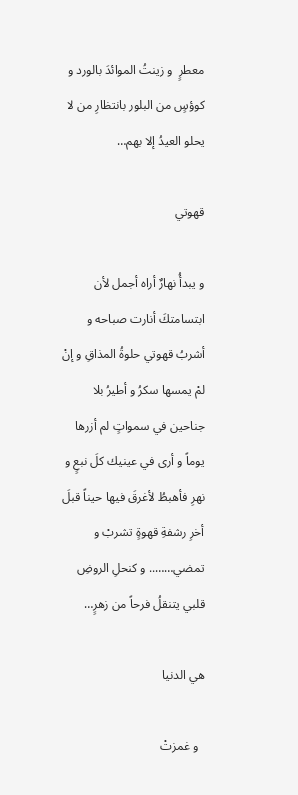معطرٍ  و زينتُ الموائدَ بالورد و كوؤسٍ من البلور بانتظارِ من لا يحلو العيدُ إلا بهم…

قهوتي

و يبدأُ نهارٌ أراه أجمل لأن ابتسامتكَ أنارت صباحه و أشربُ قهوتي حلوةُ المذاقِ و إنْ لمْ يمسها سكرُ و أطيرُ بلا جناحين في سمواتٍ لم أزرها يوماً و أرى في عينيك كلَ نبعٍ و نهرِ فأهبطُ لأغرقَ فيها حيناً قبلَ أخرِ رشفةِ قهوةٍ تشربْ و تمضي…….. و كنحلِ الروضِ قلبي يتنقلُ فرحاً من زهرٍ…

هي الدنيا

  و غمزتْ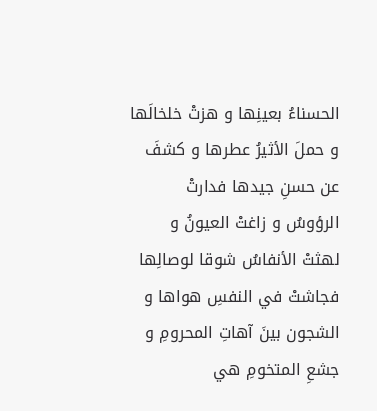الحسناءُ بعينِها و هزتْ خلخالَها و حملَ الأثيرُ عطرها و كشفَ عن حسنِ جيدها فدارتْ الرؤوسُ و زاغتْ العيونُ و لهثتْ الأنفاسُ شوقا لوصالِها فجاشتْ في النفسِ هواها و الشجون بينَ آهاتِ المحرومِ و جشعِ المتخومِ هي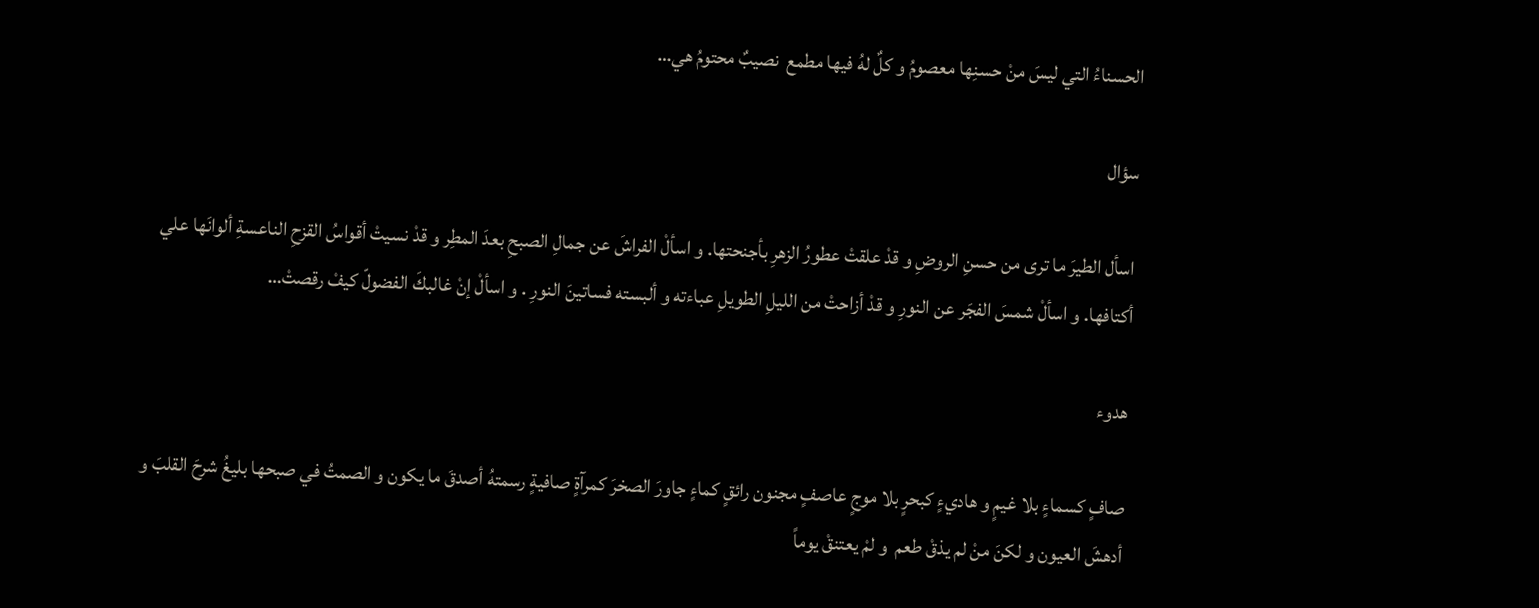الحسناءُ التي ليسَ منْ حسنِها معصومُ و كلٌ لهُ فيها مطمع  نصيبٌ محتومُ هي…

سؤال

اسأل الطيرَ ما ترى من حسنِ الروضِ و قدْ علقتْ عطورُ الزهرِ بأجنحتها. و اسألْ الفراشَ عن جمالِ الصبحِ بعدَ المطِر و قدْ نسيتْ أقواسُ القزحِ الناعسةِ ألوانَها علي أكتافها. و اسألْ شمسَ الفجَر عن النورِ و قدْ أزاحتْ من الليلِ الطويلِ عباءته و ألبسته فساتينَ النورِ . و اسألْ إنْ غالبكَ الفضولّ كيفْ رقصتْ…

هدوء

صافٍ كسماءٍ بلا غيمٍ و هاديءٍ كبحرٍ بلا موجٍ عاصفٍ مجنون رائقٍ كماءٍ جاورَ الصخرَ كمرآةٍ صافيةٍ رسمتهُ أصدقَ ما يكون و الصمتُ في صبحها بليغُ شرحَ القلبَ و أدهشَ العيون و لكنَ منْ لم يذقْ طعم  و لمْ يعتنقْ يوماً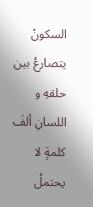السكونْ يتصارعُ بين حلقهِ و اللسانِ ألفَ كلمةٍ لا يحتملُ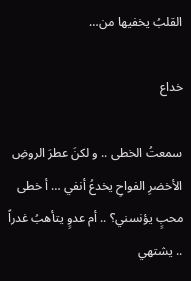القلبُ يخفيها من…

خداع

سمعتُ الخطى .. و لكنَ عطرَ الروضِ الأخضرِ الفواحِ يخدعُ أنفي … أ خطى محبٍ يؤنسني؟ .. أم عدوٍ يتأهبُ غدراً .. يشتهي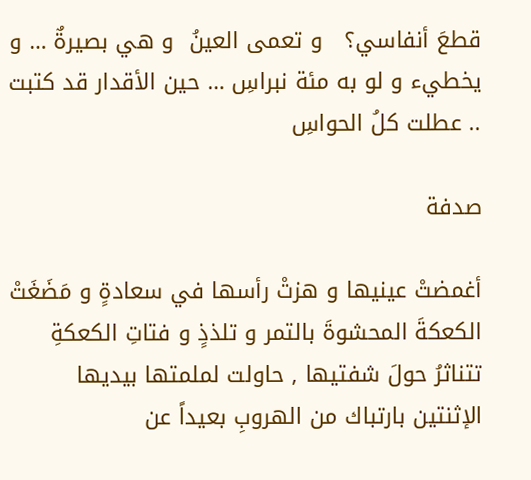قطعَ أنفاسي؟   و تعمى العينُ  و هي بصيرةٌ … و يخطيء و لو به مئة نبراسِ … حين الأقدار قد كتبت .. عطلت كلُ الحواسِ

صدفة

أغمضتْ عينيها و هزتْ رأسها في سعادةٍ و مَضَغَتْ الكعكةَ المحشوةَ بالتمر و تلذذٍ و فتاتِ الكعكةِ تتناثرُ حولَ شفتيها , حاولت لملمتها بيديها الإثنتين بارتباك من الهروبِ بعيداً عن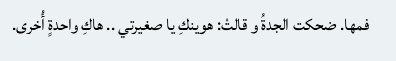فمها. ضحكت الجدةُ و قالتْ: هوينكِ يا صغيرتي .. هاكِ واحدةٍ أُخرى.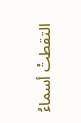التقطتْ أسماءُ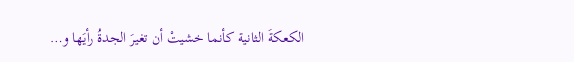الكعكةَ الثانية كأنما خشيتْ أن تغيرَ الجدةُ رأيَها و…